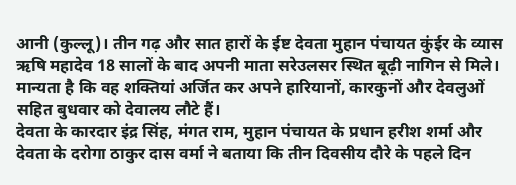आनी (कुल्लू)। तीन गढ़ और सात हारों के ईष्ट देवता मुहान पंचायत कुंईर के व्यास ऋषि महादेव 18 सालों के बाद अपनी माता सरेउलसर स्थित बूढ़ी नागिन से मिले। मान्यता है कि वह शक्तियां अर्जित कर अपने हारियानों, कारकुनों और देवलुओं सहित बुधवार को देवालय लौटे हैं।
देवता के कारदार इंद्र सिंह, मंगत राम, मुहान पंचायत के प्रधान हरीश शर्मा और देवता के दरोगा ठाकुर दास वर्मा ने बताया कि तीन दिवसीय दौरे के पहले दिन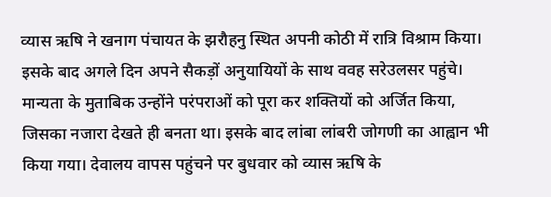व्यास ऋषि ने खनाग पंचायत के झरौहनु स्थित अपनी कोठी में रात्रि विश्राम किया। इसके बाद अगले दिन अपने सैकड़ों अनुयायियों के साथ ववह सरेउलसर पहुंचे।
मान्यता के मुताबिक उन्होंने परंपराओं को पूरा कर शक्तियों को अर्जित किया, जिसका नजारा देखते ही बनता था। इसके बाद लांबा लांबरी जोगणी का आह्वान भी किया गया। देवालय वापस पहुंचने पर बुधवार को व्यास ऋषि के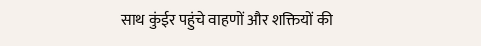साथ कुंईर पहुंचे वाहणों और शक्तियों की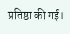प्रतिष्ठा की गई।